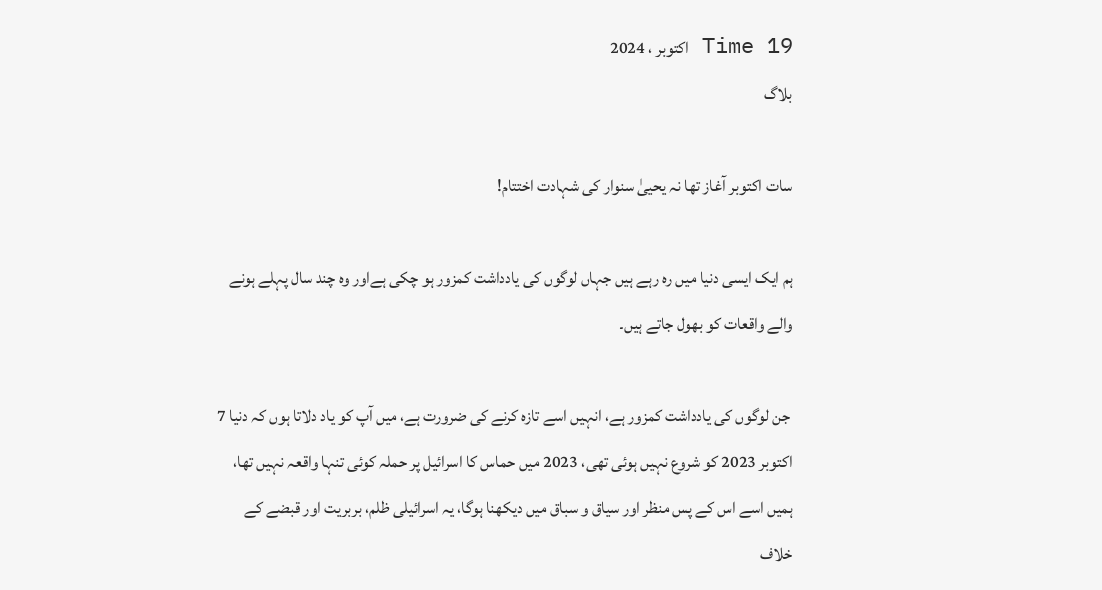Time 19 اکتوبر ، 2024
بلاگ

سات اکتوبر آغاز تھا نہ یحییٰ سنوار کی شہادت اختتام!

ہم ایک ایسی دنیا میں رہ رہے ہیں جہاں لوگوں کی یادداشت کمزور ہو چکی ہےاور وہ چند سال پہلے ہونے والے واقعات کو بھول جاتے ہیں۔

 جن لوگوں کی یادداشت کمزور ہے، انہیں اسے تازہ کرنے کی ضرورت ہے، میں آپ کو یاد دلاتا ہوں کہ دنیا 7 اکتوبر 2023 کو شروع نہیں ہوئی تھی، 2023 میں حماس کا اسرائیل پر حملہ کوئی تنہا واقعہ نہیں تھا،  ہمیں اسے اس کے پس منظر اور سیاق و سباق میں دیکھنا ہوگا، یہ اسرائیلی ظلم، بربریت اور قبضے کے خلاف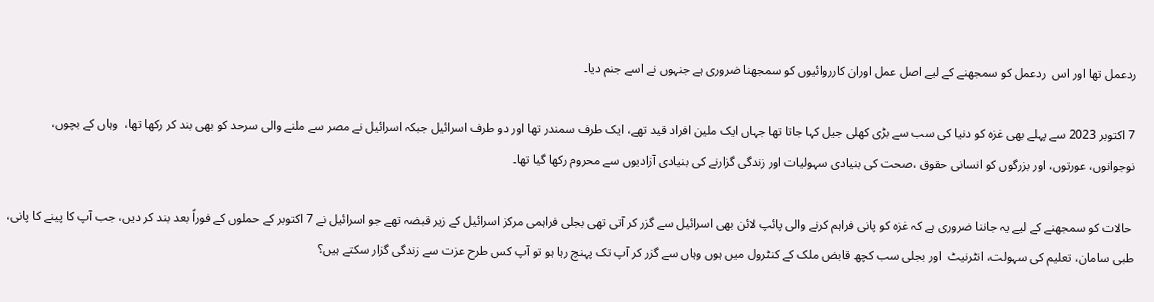ردعمل تھا اور اس  ردعمل کو سمجھنے کے لیے اصل عمل اوران کارروائیوں کو سمجھنا ضروری ہے جنہوں نے اسے جنم دیا۔

7 اکتوبر 2023 سے پہلے بھی غزہ کو دنیا کی سب سے بڑی کھلی جیل کہا جاتا تھا جہاں ایک ملین افراد قید تھے، ایک طرف سمندر تھا اور دو طرف اسرائیل جبکہ اسرائیل نے مصر سے ملنے والی سرحد کو بھی بند کر رکھا تھا،  وہاں کے بچوں، نوجوانوں، عورتوں، اور بزرگوں کو انسانی حقوق ،صحت کی بنیادی سہولیات اور زندگی گزارنے کی بنیادی آزادیوں سے محروم رکھا گیا تھا۔

 حالات کو سمجھنے کے لیے یہ جاننا ضروری ہے کہ غزہ کو پانی فراہم کرنے والی پائپ لائن بھی اسرائیل سے گزر کر آتی تھی بجلی فراہمی مرکز اسرائیل کے زیر قبضہ تھے جو اسرائیل نے 7 اکتوبر کے حملوں کے فوراً بعد بند کر دیں، جب آپ کا پینے کا پانی، طبی سامان، تعلیم کی سہولت، انٹرنیٹ  اور بجلی سب کچھ قابض ملک کے کنٹرول میں ہوں وہاں سے گزر کر آپ تک پہنچ رہا ہو تو آپ کس طرح عزت سے زندگی گزار سکتے ہیں؟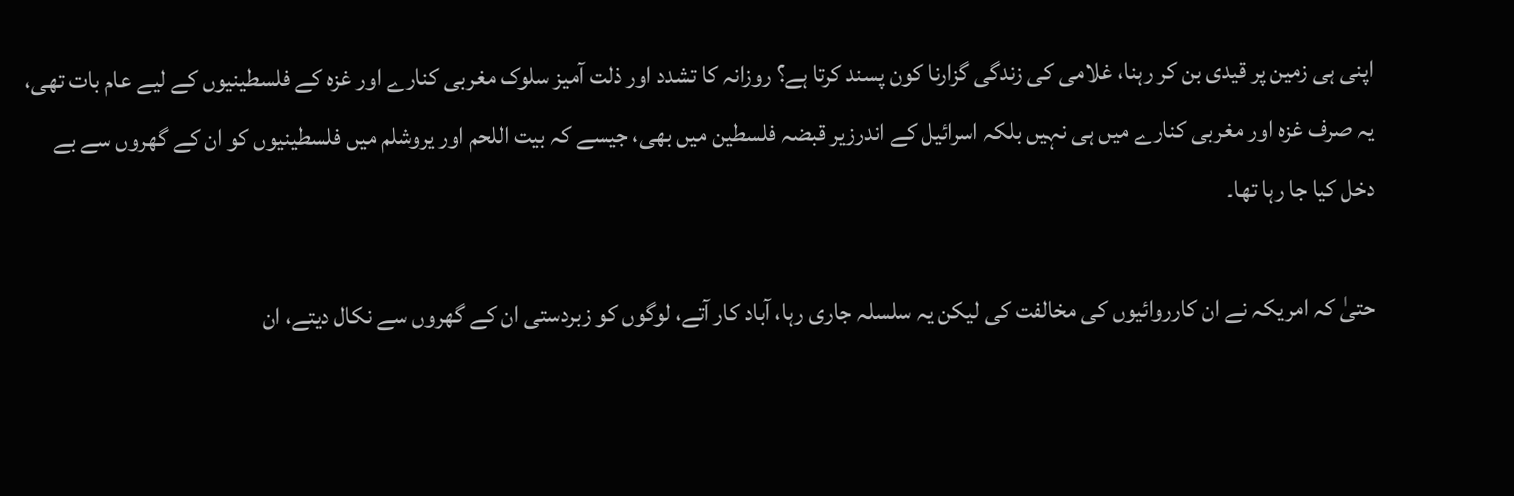اپنی ہی زمین پر قیدی بن کر رہنا، غلامی کی زندگی گزارنا کون پسند کرتا ہے؟ روزانہ کا تشدد اور ذلت آمیز سلوک مغربی کنارے اور غزہ کے فلسطینیوں کے لیے عام بات تھی، یہ صرف غزہ اور مغربی کنارے میں ہی نہیں بلکہ اسرائیل کے اندرزیر قبضہ فلسطین میں بھی، جیسے کہ بیت اللحم اور یروشلم میں فلسطینیوں کو ان کے گھروں سے بے دخل کیا جا رہا تھا۔

حتیٰ کہ امریکہ نے ان کارروائیوں کی مخالفت کی لیکن یہ سلسلہ جاری رہا، آباد کار آتے، لوگوں کو زبردستی ان کے گھروں سے نکال دیتے، ان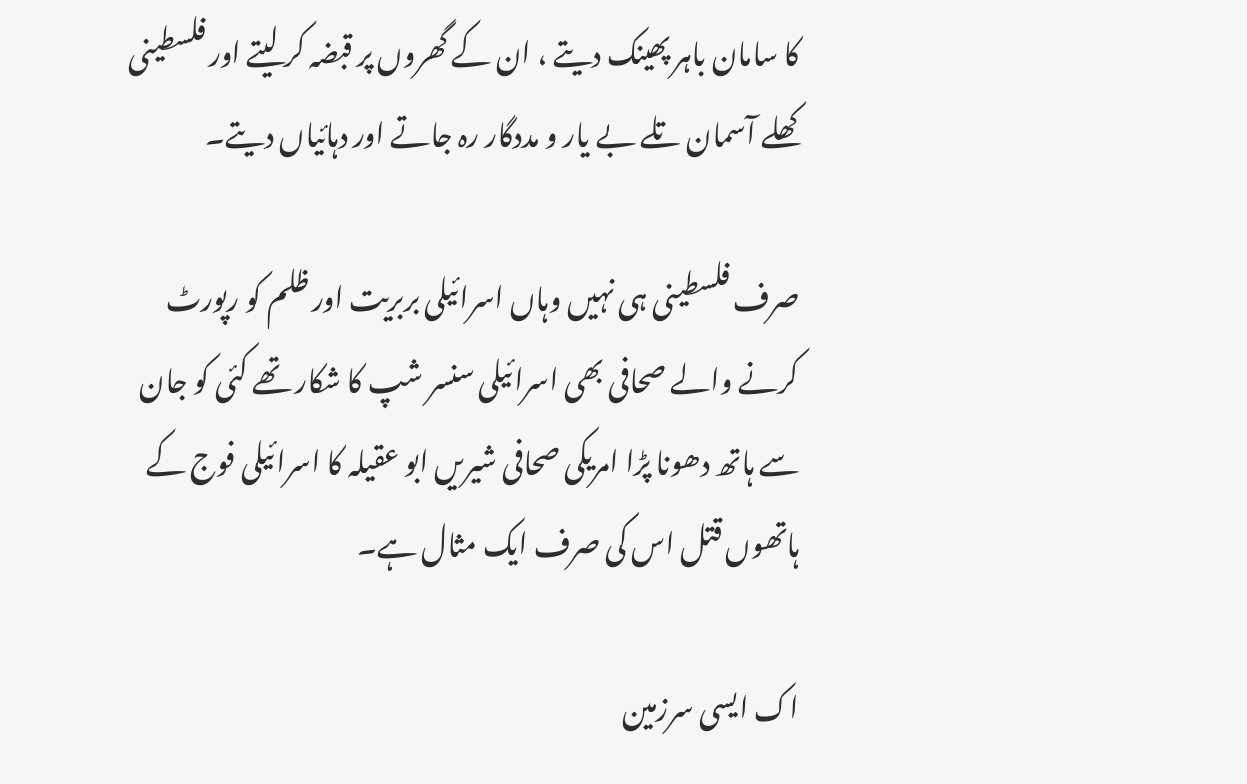کا سامان باہر پھینک دیتے ، ان کے گھروں پر قبضہ کر لیتے اور فلسطینی کھلے آسمان تلے بے یار و مددگار رہ جاتے اور دہائیاں دیتے۔

صرف فلسطینی ہی نہیں وہاں اسرائیلی بربریت اور ظلم کو رپورٹ کرنے والے صحافی بھی اسرائیلی سنسر شپ کا شکار تھے کئی کو جان سے ہاتھ دھونا پڑا امریکی صحافی شیریں ابو عقیلہ کا اسرائیلی فوج کے ہاتھوں قتل اس کی صرف ایک مثال ہے۔

اک ایسی سرزمین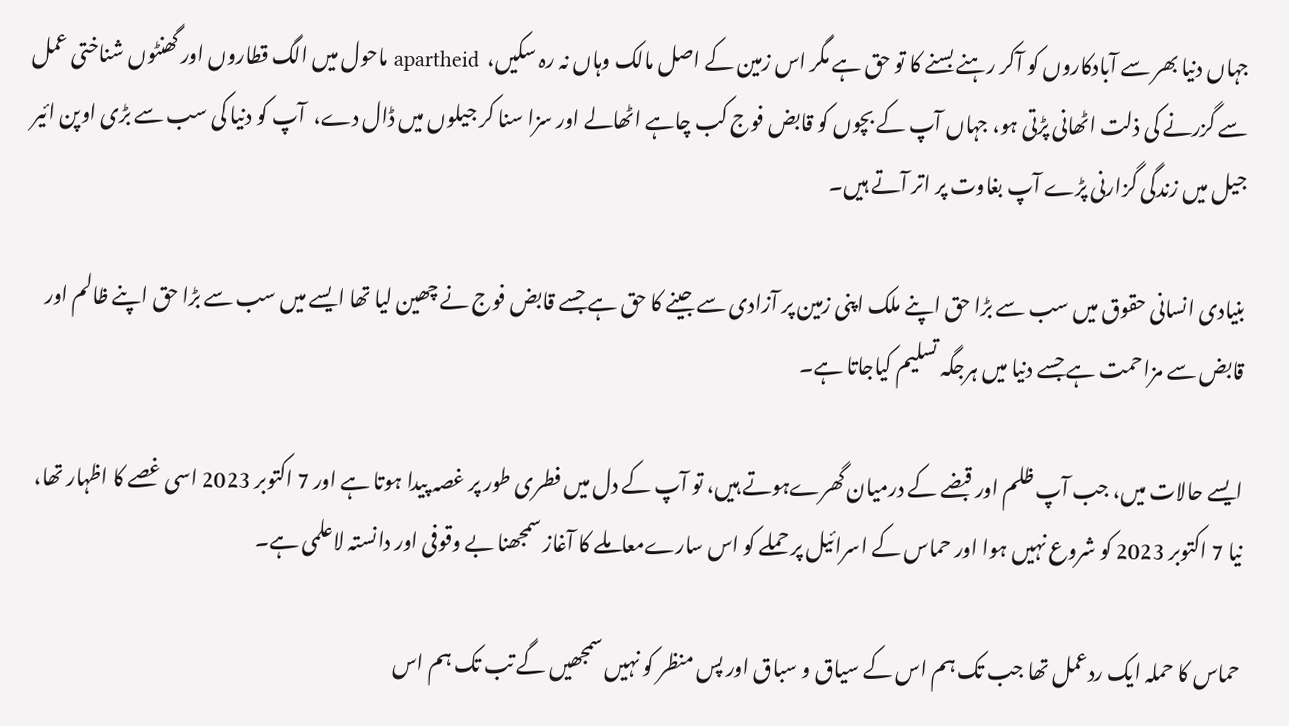جہاں دنیا بھر سے آبادکاروں کو آکر رہنے بسنے کا تو حق ہے مگر اس زمین کے اصل مالک وہاں نہ رہ سکیں،  apartheid ماحول میں الگ قطاروں اور گھنٹوں شناختی عمل سے گزرنے کی ذلت اٹھانی پڑتی ہو، جہاں آپ کے بچوں کو قابض فوج کب چاہے اٹھالے اور سزا سنا کر جیلوں میں ڈال دے،  آپ کو دنیا کی سب سے بڑی اوپن ائیر جیل میں زندگی گزارنی پڑے آپ بغاوت پر اتر آتے ہیں۔

بنیادی انسانی حقوق میں سب سے بڑا حق اپنے ملک اپنی زمین پر آزادی سے جینے کا حق ہے جسے قابض فوج نے چھین لیا تھا ایسے میں سب سے بڑا حق اپنے ظالم اور قابض سے مزاحمت ہے جسے دنیا میں ہرجگہ تسلیم کیاجاتا ہے۔

ایسے حالات میں، جب آپ ظلم اور قبضے کے درمیان گھرےہوتے ہیں، تو آپ کے دل میں فطری طور پر غصہ پیدا ہوتا ہے اور 7 اکتوبر 2023 اسی غصے کا اظہار تھا، نیا 7 اکتوبر 2023 کو شروع نہیں ہوا اور حماس کے اسرائیل پر حملے کو اس سارےمعاملے کا آغاز سمجھنا بے وقوفی اور دانستہ لاعلمی ہے۔

حماس کا حملہ ایک ردعمل تھا جب تک ہم اس کے سیاق و سباق اور پس منظر کو نہیں سمجھیں گے تب تک ہم اس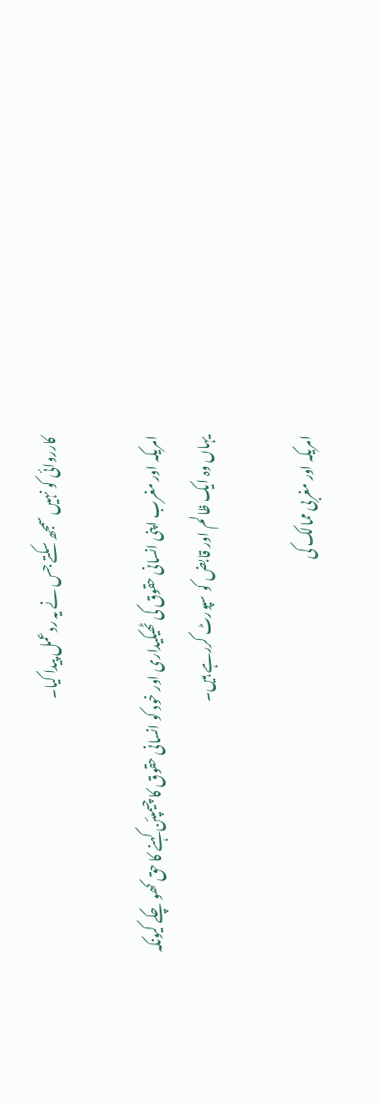کارروائی کو نہیں سمجھ سکتے جس نے یہ ردعمل پیدا کیا۔

امریکہ اور مغرب اپنی انسانی حقوق کی ٹھیکیداری اور خود کو انسانی حقوق کا چیمپئن کہنے کا حق کھو چکے کیونکہ یہاں وہ ایک ظالم اور قابض کو سپورٹ کررہے ہیں۔

امریکہ اور مغربی ممالک کی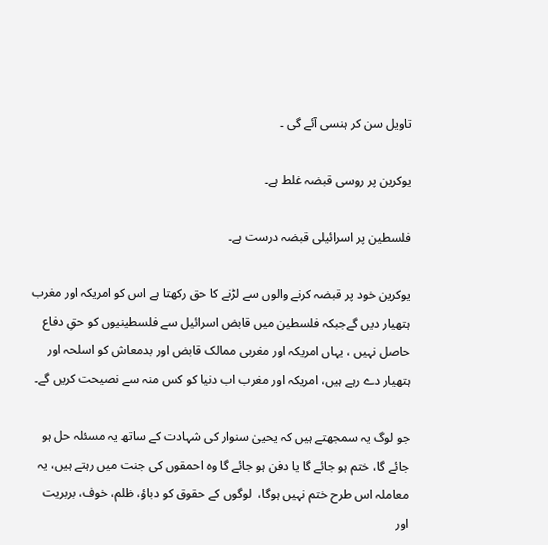تاویل سن کر ہنسی آئے گی ۔

یوکرین پر روسی قبضہ غلط ہے۔

فلسطین پر اسرائیلی قبضہ درست ہے۔

یوکرین خود پر قبضہ کرنے والوں سے لڑنے کا حق رکھتا ہے اس کو امریکہ اور مغرب ہتھیار دیں گےجبکہ فلسطین میں قابض اسرائیل سے فلسطینیوں کو حقِ دفاع حاصل نہیں ، یہاں امریکہ اور مغربی ممالک قابض اور بدمعاش کو اسلحہ اور ہتھیار دے رہے ہیں، امریکہ اور مغرب اب دنیا کو کس منہ سے نصیحت کریں گے۔

جو لوگ یہ سمجھتے ہیں کہ یحییٰ سنوار کی شہادت کے ساتھ یہ مسئلہ حل ہو جائے گا، ختم ہو جائے گا یا دفن ہو جائے گا وہ احمقوں کی جنت میں رہتے ہیں، یہ معاملہ اس طرح ختم نہیں ہوگا،  لوگوں کے حقوق کو دباؤ، ظلم، خوف، بربریت اور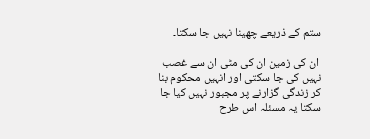ستم کے ذریعے چھینا نہیں جا سکتا۔

 ان کی زمین ان کی مٹی ان سے غصب نہیں کی جا سکتی اور انہیں محکوم بنا کر زندگی گزارنے پر مجبور نہیں کیا جا سکتا یہ مسئلہ اس طرح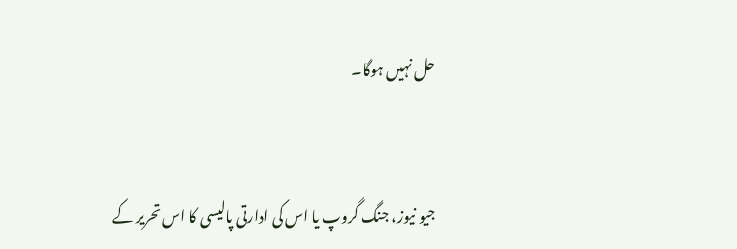حل نہیں ہوگا۔


جیو نیوز، جنگ گروپ یا اس کی ادارتی پالیسی کا اس تحریر کے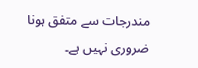مندرجات سے متفق ہونا ضروری نہیں ہے۔